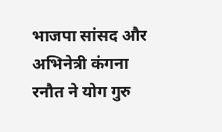भाजपा सांसद और अभिनेत्री कंगना रनौत ने योग गुरु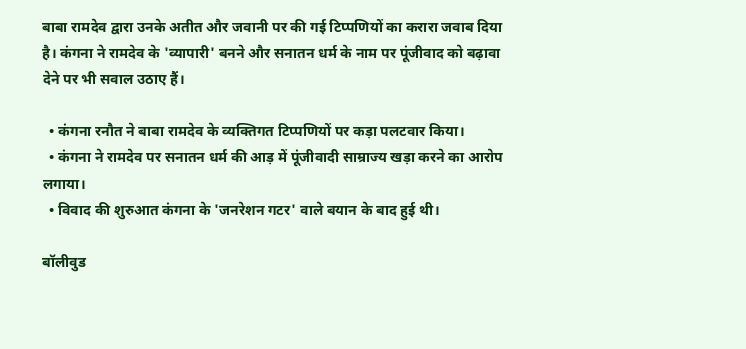बाबा रामदेव द्वारा उनके अतीत और जवानी पर की गई टिप्पणियों का करारा जवाब दिया है। कंगना ने रामदेव के 'व्यापारी' बनने और सनातन धर्म के नाम पर पूंजीवाद को बढ़ावा देने पर भी सवाल उठाए हैं।

  • कंगना रनौत ने बाबा रामदेव के व्यक्तिगत टिप्पणियों पर कड़ा पलटवार किया।
  • कंगना ने रामदेव पर सनातन धर्म की आड़ में पूंजीवादी साम्राज्य खड़ा करने का आरोप लगाया।
  • विवाद की शुरुआत कंगना के 'जनरेशन गटर' वाले बयान के बाद हुई थी।

बॉलीवुड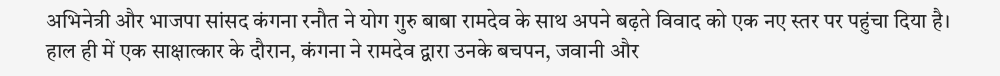अभिनेत्री और भाजपा सांसद कंगना रनौत ने योग गुरु बाबा रामदेव के साथ अपने बढ़ते विवाद को एक नए स्तर पर पहुंचा दिया है। हाल ही में एक साक्षात्कार के दौरान, कंगना ने रामदेव द्वारा उनके बचपन, जवानी और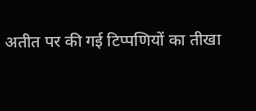अतीत पर की गई टिप्पणियों का तीखा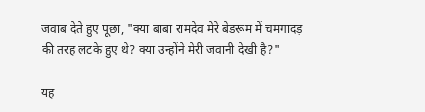जवाब देते हुए पूछा, "क्या बाबा रामदेव मेरे बेडरूम में चमगादड़ की तरह लटके हुए थे? क्या उन्होंने मेरी जवानी देखी है?"

यह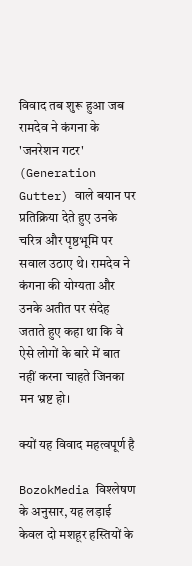विवाद तब शुरू हुआ जब रामदेव ने कंगना के 'जनरेशन गटर' (Generation Gutter) वाले बयान पर प्रतिक्रिया देते हुए उनके चरित्र और पृष्ठभूमि पर सवाल उठाए थे। रामदेव ने कंगना की योग्यता और उनके अतीत पर संदेह जताते हुए कहा था कि वे ऐसे लोगों के बारे में बात नहीं करना चाहते जिनका मन भ्रष्ट हो।

क्यों यह विवाद महत्वपूर्ण है

BozokMedia विश्लेषण के अनुसार, यह लड़ाई केवल दो मशहूर हस्तियों के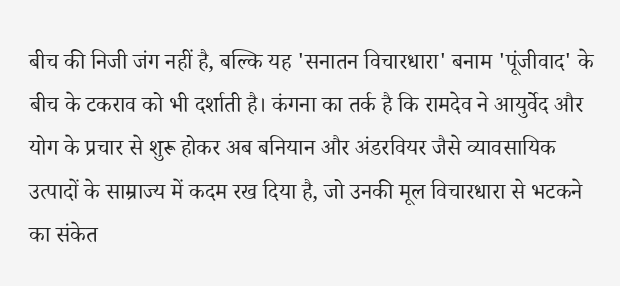बीच की निजी जंग नहीं है, बल्कि यह 'सनातन विचारधारा' बनाम 'पूंजीवाद' के बीच के टकराव को भी दर्शाती है। कंगना का तर्क है कि रामदेव ने आयुर्वेद और योग के प्रचार से शुरू होकर अब बनियान और अंडरवियर जैसे व्यावसायिक उत्पादों के साम्राज्य में कदम रख दिया है, जो उनकी मूल विचारधारा से भटकने का संकेत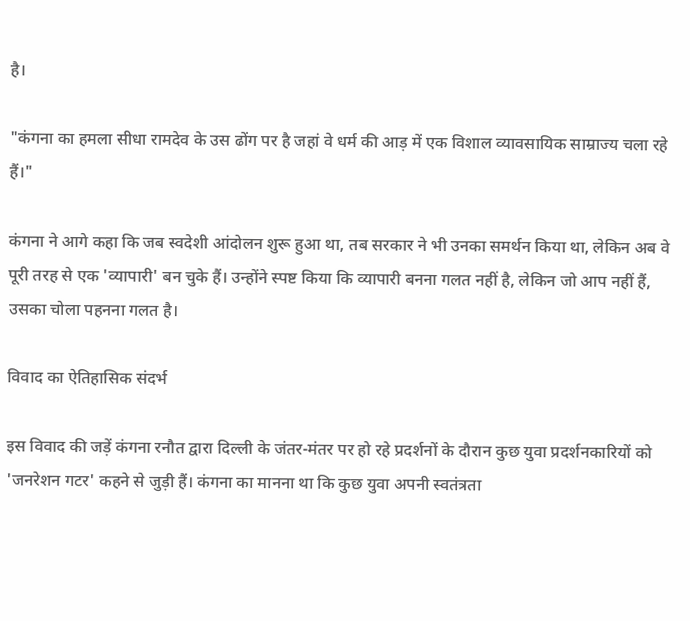है।

"कंगना का हमला सीधा रामदेव के उस ढोंग पर है जहां वे धर्म की आड़ में एक विशाल व्यावसायिक साम्राज्य चला रहे हैं।"

कंगना ने आगे कहा कि जब स्वदेशी आंदोलन शुरू हुआ था, तब सरकार ने भी उनका समर्थन किया था, लेकिन अब वे पूरी तरह से एक 'व्यापारी' बन चुके हैं। उन्होंने स्पष्ट किया कि व्यापारी बनना गलत नहीं है, लेकिन जो आप नहीं हैं, उसका चोला पहनना गलत है।

विवाद का ऐतिहासिक संदर्भ

इस विवाद की जड़ें कंगना रनौत द्वारा दिल्ली के जंतर-मंतर पर हो रहे प्रदर्शनों के दौरान कुछ युवा प्रदर्शनकारियों को 'जनरेशन गटर' कहने से जुड़ी हैं। कंगना का मानना था कि कुछ युवा अपनी स्वतंत्रता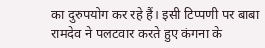का दुरुपयोग कर रहे हैं। इसी टिप्पणी पर बाबा रामदेव ने पलटवार करते हुए कंगना के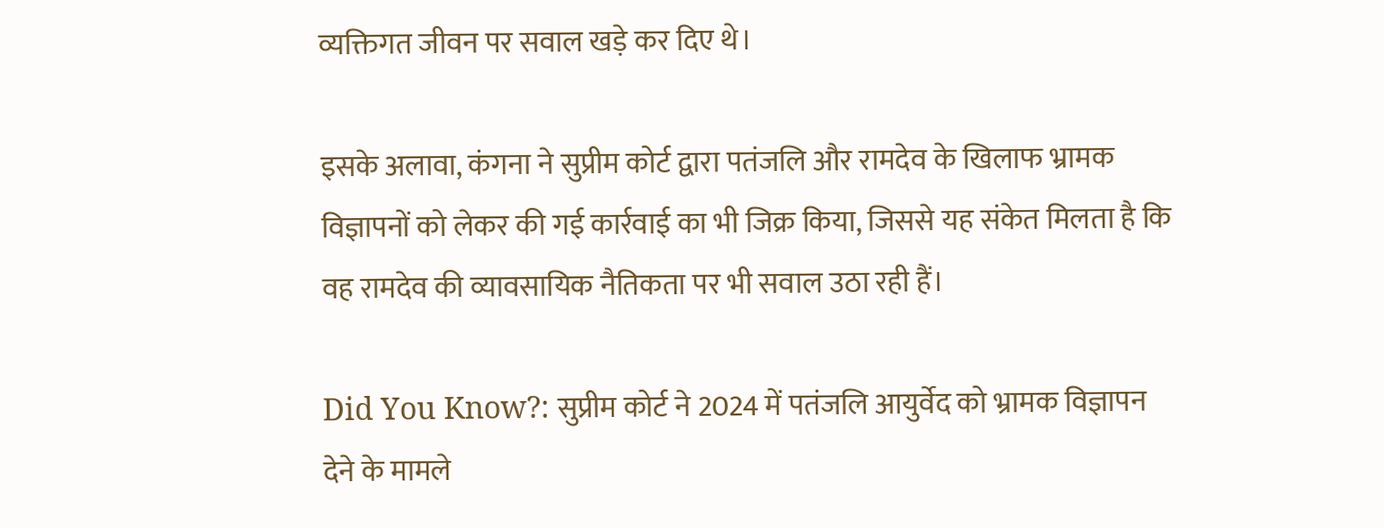व्यक्तिगत जीवन पर सवाल खड़े कर दिए थे।

इसके अलावा, कंगना ने सुप्रीम कोर्ट द्वारा पतंजलि और रामदेव के खिलाफ भ्रामक विज्ञापनों को लेकर की गई कार्रवाई का भी जिक्र किया, जिससे यह संकेत मिलता है कि वह रामदेव की व्यावसायिक नैतिकता पर भी सवाल उठा रही हैं।

Did You Know?: सुप्रीम कोर्ट ने 2024 में पतंजलि आयुर्वेद को भ्रामक विज्ञापन देने के मामले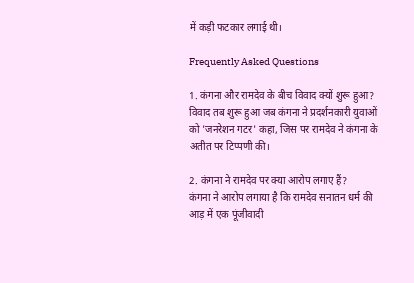में कड़ी फटकार लगाई थी।

Frequently Asked Questions

1. कंगना और रामदेव के बीच विवाद क्यों शुरू हुआ?
विवाद तब शुरू हुआ जब कंगना ने प्रदर्शनकारी युवाओं को 'जनरेशन गटर' कहा, जिस पर रामदेव ने कंगना के अतीत पर टिप्पणी की।

2. कंगना ने रामदेव पर क्या आरोप लगाए हैं?
कंगना ने आरोप लगाया है कि रामदेव सनातन धर्म की आड़ में एक पूंजीवादी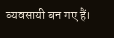व्यवसायी बन गए हैं।